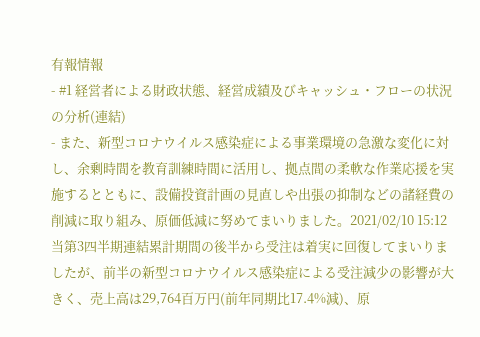有報情報
- #1 経営者による財政状態、経営成績及びキャッシュ・フローの状況の分析(連結)
- また、新型コロナウイルス感染症による事業環境の急激な変化に対し、余剰時間を教育訓練時間に活用し、拠点間の柔軟な作業応援を実施するとともに、設備投資計画の見直しや出張の抑制などの諸経費の削減に取り組み、原価低減に努めてまいりました。2021/02/10 15:12
当第3四半期連結累計期間の後半から受注は着実に回復してまいりましたが、前半の新型コロナウイルス感染症による受注減少の影響が大きく、売上高は29,764百万円(前年同期比17.4%減)、原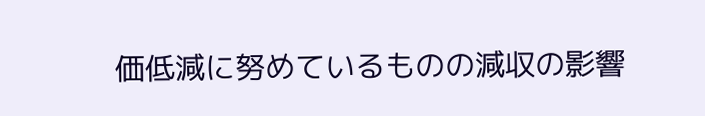価低減に努めているものの減収の影響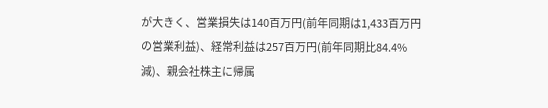が大きく、営業損失は140百万円(前年同期は1,433百万円の営業利益)、経常利益は257百万円(前年同期比84.4%減)、親会社株主に帰属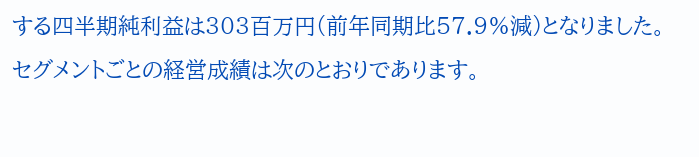する四半期純利益は303百万円(前年同期比57.9%減)となりました。
セグメントごとの経営成績は次のとおりであります。